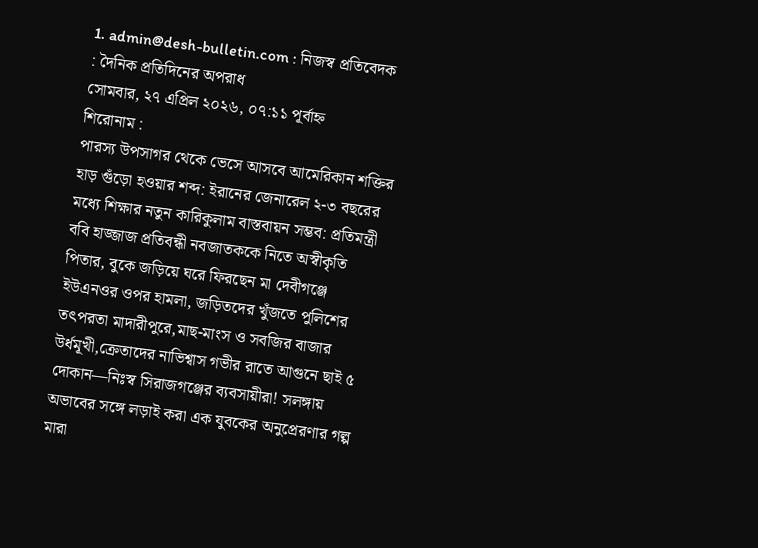1. admin@desh-bulletin.com : নিজস্ব প্রতিবেদক : দৈনিক প্রতিদিনের অপরাধ
সোমবার, ২৭ এপ্রিল ২০২৬, ০৭:১১ পূর্বাহ্ন
শিরোনাম :
পারস্য উপসাগর থেকে ভেসে আসবে আমেরিকান শক্তির হাড় গুঁড়ো হওয়ার শব্দ: ইরানের জেনারেল ২-৩ বছরের মধ্যে শিক্ষার নতুন কারিকুলাম বাস্তবায়ন সম্ভব: প্রতিমন্ত্রী ববি হাজ্জাজ প্রতিবন্ধী নবজাতককে নিতে অস্বীকৃতি পিতার, বুকে জড়িয়ে ঘরে ফিরছেন মা দেবীগঞ্জে ইউএনওর ওপর হামলা, জড়িতদের খুঁজতে পুলিশের তৎপরতা মাদারীপুরে,মাছ-মাংস ও সবজির বাজার উর্ধমূখী,ক্রেতাদের নাভিশ্বাস গভীর রাতে আগুনে ছাই ৫ দোকান—নিঃস্ব সিরাজগঞ্জের ব্যবসায়ীরা! সলঙ্গায় অভাবের সঙ্গে লড়াই করা এক যুবকের অনুপ্রেরণার গল্প মারা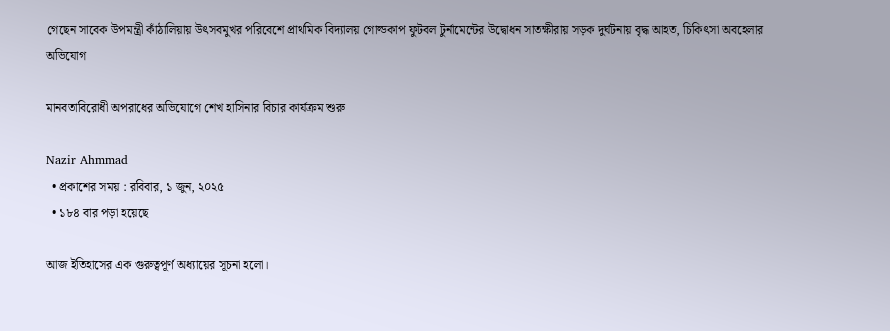গেছেন সাবেক উপমন্ত্রী কাঁঠালিয়ায় উৎসবমুখর পরিবেশে প্রাথমিক বিদ্যালয় গোল্ডকাপ ফুটবল টুর্নামেন্টের উদ্বোধন সাতক্ষীরায় সড়ক দুর্ঘটনায় বৃদ্ধ আহত, চিকিৎসা অবহেলার অভিযোগ

মানবতাবিরোধী অপরাধের অভিযোগে শেখ হাসিনার বিচার কার্যক্রম শুরু

Nazir Ahmmad
  • প্রকাশের সময় : রবিবার, ১ জুন, ২০২৫
  • ১৮৪ বার পড়া হয়েছে

আজ ইতিহাসের এক গুরুত্বপূর্ণ অধ্যায়ের সূচনা হলো।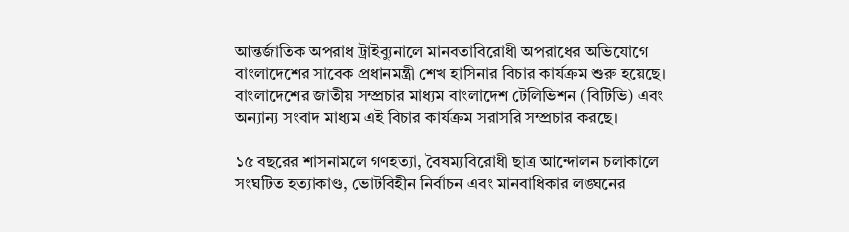আন্তর্জাতিক অপরাধ ট্রাইব্যুনালে মানবতাবিরোধী অপরাধের অভিযোগে বাংলাদেশের সাবেক প্রধানমন্ত্রী শেখ হাসিনার বিচার কার্যক্রম শুরু হয়েছে। বাংলাদেশের জাতীয় সম্প্রচার মাধ্যম বাংলাদেশ টেলিভিশন (বিটিভি) এবং অন্যান্য সংবাদ মাধ্যম এই বিচার কার্যক্রম সরাসরি সম্প্রচার করছে।

১৫ বছরের শাসনামলে গণহত্যা, বৈষম্যবিরোধী ছাত্র আন্দোলন চলাকালে সংঘটিত হত্যাকাণ্ড, ভোটবিহীন নির্বাচন এবং মানবাধিকার লঙ্ঘনের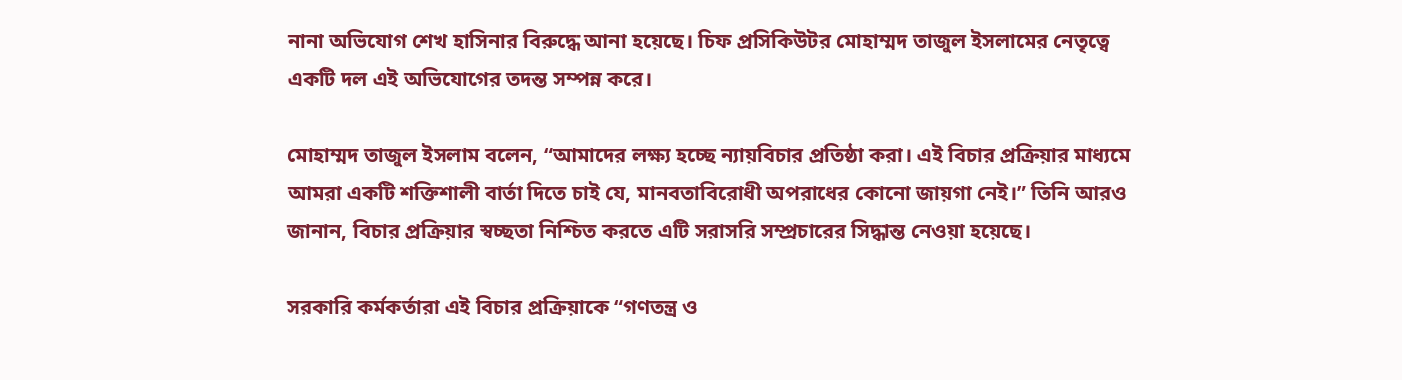নানা অভিযোগ শেখ হাসিনার বিরুদ্ধে আনা হয়েছে। চিফ প্রসিকিউটর মোহাম্মদ তাজুল ইসলামের নেতৃত্বে একটি দল এই অভিযোগের তদন্ত সম্পন্ন করে।

মোহাম্মদ তাজুল ইসলাম বলেন, “আমাদের লক্ষ্য হচ্ছে ন্যায়বিচার প্রতিষ্ঠা করা। এই বিচার প্রক্রিয়ার মাধ্যমে আমরা একটি শক্তিশালী বার্তা দিতে চাই যে, মানবতাবিরোধী অপরাধের কোনো জায়গা নেই।” তিনি আরও জানান, বিচার প্রক্রিয়ার স্বচ্ছতা নিশ্চিত করতে এটি সরাসরি সম্প্রচারের সিদ্ধান্ত নেওয়া হয়েছে।

সরকারি কর্মকর্তারা এই বিচার প্রক্রিয়াকে “গণতন্ত্র ও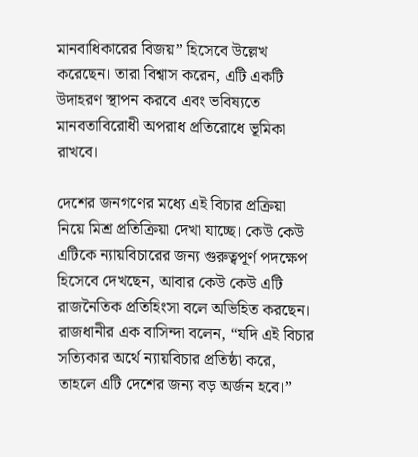মানবাধিকারের বিজয়” হিসেবে উল্লেখ করেছেন। তারা বিশ্বাস করেন, এটি একটি উদাহরণ স্থাপন করবে এবং ভবিষ্যতে মানবতাবিরোধী অপরাধ প্রতিরোধে ভূমিকা রাখবে।

দেশের জনগণের মধ্যে এই বিচার প্রক্রিয়া নিয়ে মিশ্র প্রতিক্রিয়া দেখা যাচ্ছে। কেউ কেউ এটিকে ন্যায়বিচারের জন্য গুরুত্বপূর্ণ পদক্ষেপ হিসেবে দেখছেন, আবার কেউ কেউ এটি রাজনৈতিক প্রতিহিংসা বলে অভিহিত করছেন। রাজধানীর এক বাসিন্দা বলেন, “যদি এই বিচার সত্যিকার অর্থে ন্যায়বিচার প্রতিষ্ঠা করে, তাহলে এটি দেশের জন্য বড় অর্জন হবে।”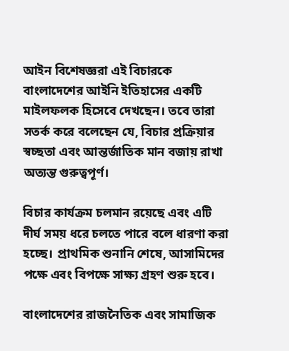আইন বিশেষজ্ঞরা এই বিচারকে বাংলাদেশের আইনি ইতিহাসের একটি মাইলফলক হিসেবে দেখছেন। তবে তারা সতর্ক করে বলেছেন যে, বিচার প্রক্রিয়ার স্বচ্ছতা এবং আন্তর্জাতিক মান বজায় রাখা অত্যন্ত গুরুত্বপূর্ণ।

বিচার কার্যক্রম চলমান রয়েছে এবং এটি দীর্ঘ সময় ধরে চলতে পারে বলে ধারণা করা হচ্ছে। প্রাথমিক শুনানি শেষে, আসামিদের পক্ষে এবং বিপক্ষে সাক্ষ্য গ্রহণ শুরু হবে।

বাংলাদেশের রাজনৈতিক এবং সামাজিক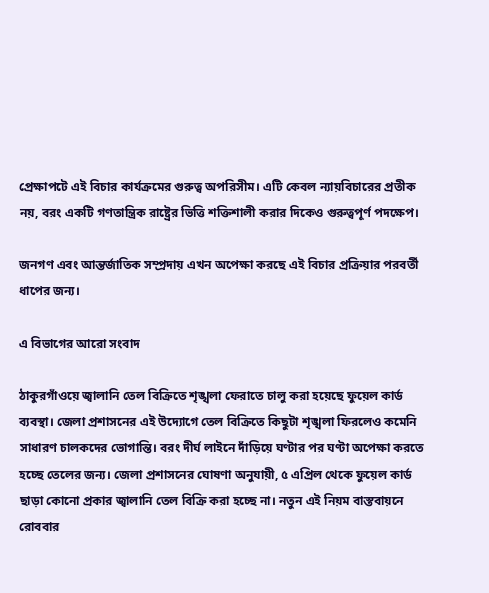প্রেক্ষাপটে এই বিচার কার্যক্রমের গুরুত্ব অপরিসীম। এটি কেবল ন্যায়বিচারের প্রতীক নয়, বরং একটি গণতান্ত্রিক রাষ্ট্রের ভিত্তি শক্তিশালী করার দিকেও গুরুত্বপূর্ণ পদক্ষেপ।

জনগণ এবং আন্তর্জাতিক সম্প্রদায় এখন অপেক্ষা করছে এই বিচার প্রক্রিয়ার পরবর্তী ধাপের জন্য।

এ বিভাগের আরো সংবাদ

ঠাকুরগাঁওয়ে জ্বালানি তেল বিক্রিতে শৃঙ্খলা ফেরাতে চালু করা হয়েছে ফুয়েল কার্ড ব্যবস্থা। জেলা প্রশাসনের এই উদ্যোগে তেল বিক্রিতে কিছুটা শৃঙ্খলা ফিরলেও কমেনি সাধারণ চালকদের ভোগান্তি। বরং দীর্ঘ লাইনে দাঁড়িয়ে ঘণ্টার পর ঘণ্টা অপেক্ষা করতে হচ্ছে তেলের জন্য। জেলা প্রশাসনের ঘোষণা অনুযায়ী, ৫ এপ্রিল থেকে ফুয়েল কার্ড ছাড়া কোনো প্রকার জ্বালানি তেল বিক্রি করা হচ্ছে না। নতুন এই নিয়ম বাস্তবায়নে রোববার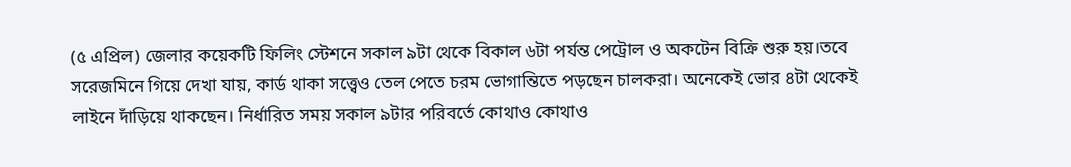(৫ এপ্রিল) জেলার কয়েকটি ফিলিং স্টেশনে সকাল ৯টা থেকে বিকাল ৬টা পর্যন্ত পেট্রোল ও অকটেন বিক্রি শুরু হয়।তবে সরেজমিনে গিয়ে দেখা যায়, কার্ড থাকা সত্ত্বেও তেল পেতে চরম ভোগান্তিতে পড়ছেন চালকরা। অনেকেই ভোর ৪টা থেকেই লাইনে দাঁড়িয়ে থাকছেন। নির্ধারিত সময় সকাল ৯টার পরিবর্তে কোথাও কোথাও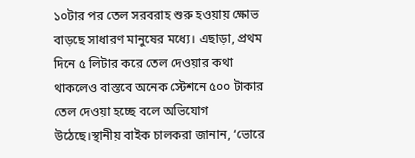১০টার পর তেল সরবরাহ শুরু হওয়ায় ক্ষোভ বাড়ছে সাধারণ মানুষের মধ্যে। এছাড়া, প্রথম দিনে ৫ লিটার করে তেল দেওয়ার কথা থাকলেও বাস্তবে অনেক স্টেশনে ৫০০ টাকার তেল দেওয়া হচ্ছে বলে অভিযোগ উঠেছে।স্থানীয় বাইক চালকরা জানান, ‘ভোরে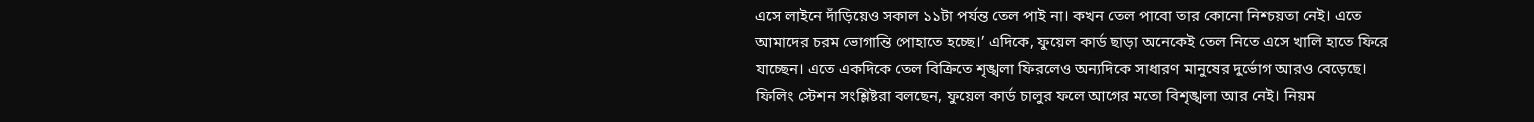এসে লাইনে দাঁড়িয়েও সকাল ১১টা পর্যন্ত তেল পাই না। কখন তেল পাবো তার কোনো নিশ্চয়তা নেই। এতে আমাদের চরম ভোগান্তি পোহাতে হচ্ছে।’ এদিকে, ফুয়েল কার্ড ছাড়া অনেকেই তেল নিতে এসে খালি হাতে ফিরে যাচ্ছেন। এতে একদিকে তেল বিক্রিতে শৃঙ্খলা ফিরলেও অন্যদিকে সাধারণ মানুষের দুর্ভোগ আরও বেড়েছে। ফিলিং স্টেশন সংশ্লিষ্টরা বলছেন, ফুয়েল কার্ড চালুর ফলে আগের মতো বিশৃঙ্খলা আর নেই। নিয়ম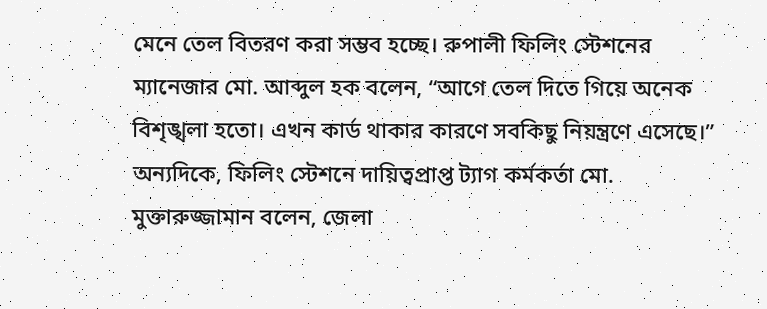মেনে তেল বিতরণ করা সম্ভব হচ্ছে। রুপালী ফিলিং স্টেশনের ম্যানেজার মো. আব্দুল হক বলেন, “আগে তেল দিতে গিয়ে অনেক বিশৃঙ্খলা হতো। এখন কার্ড থাকার কারণে সবকিছু নিয়ন্ত্রণে এসেছে।” অন্যদিকে, ফিলিং স্টেশনে দায়িত্বপ্রাপ্ত ট্যাগ কর্মকর্তা মো. মুক্তারুজ্জামান বলেন, জেলা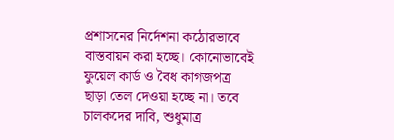প্রশাসনের নির্দেশনা কঠোরভাবে বাস্তবায়ন করা হচ্ছে। কোনোভাবেই ফুয়েল কার্ড ও বৈধ কাগজপত্র ছাড়া তেল দেওয়া হচ্ছে না। তবে চালকদের দাবি, শুধুমাত্র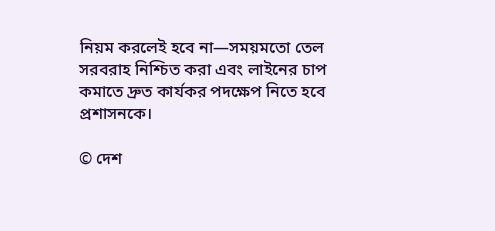নিয়ম করলেই হবে না—সময়মতো তেল সরবরাহ নিশ্চিত করা এবং লাইনের চাপ কমাতে দ্রুত কার্যকর পদক্ষেপ নিতে হবে প্রশাসনকে।

© দেশ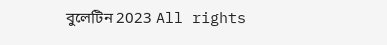বুলেটিন 2023 All rights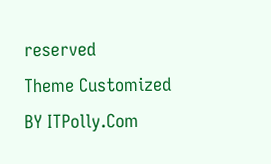reserved
Theme Customized BY ITPolly.Com